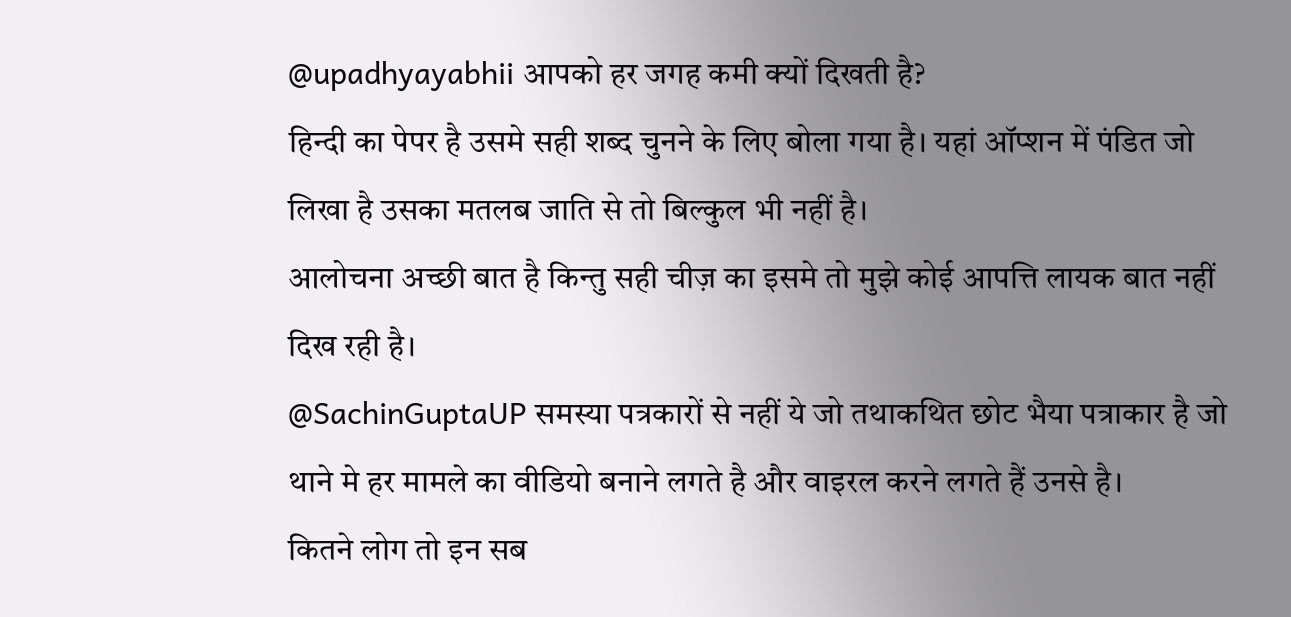@upadhyayabhii आपको हर जगह कमी क्यों दिखती है?
हिन्दी का पेपर है उसमे सही शब्द चुनने के लिए बोला गया है। यहां ऑप्शन में पंडित जो लिखा है उसका मतलब जाति से तो बिल्कुल भी नहीं है।
आलोचना अच्छी बात है किन्तु सही चीज़ का इसमे तो मुझे कोई आपत्ति लायक बात नहीं दिख रही है।
@SachinGuptaUP समस्या पत्रकारों से नहीं ये जो तथाकथित छोट भैया पत्राकार है जो थाने मे हर मामले का वीडियो बनाने लगते है और वाइरल करने लगते हैं उनसे है।
कितने लोग तो इन सब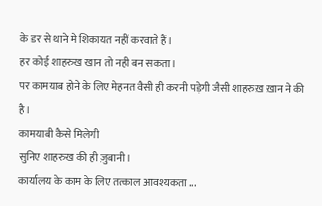के डर से थाने मे शिकायत नहीं करवाते हैं।
हर कोई शाहरुख खान तो नही बन सकता।
पर कामयाब होने के लिए मेहनत वैसी ही करनी पड़ेगी जैसी शाहरुख़ ख़ान ने की है।
कामयाबी कैसे मिलेगी
सुनिए शाहरुख की ही ज़ुबानी।
कार्यालय के काम के लिए तत्काल आवश्यकता ...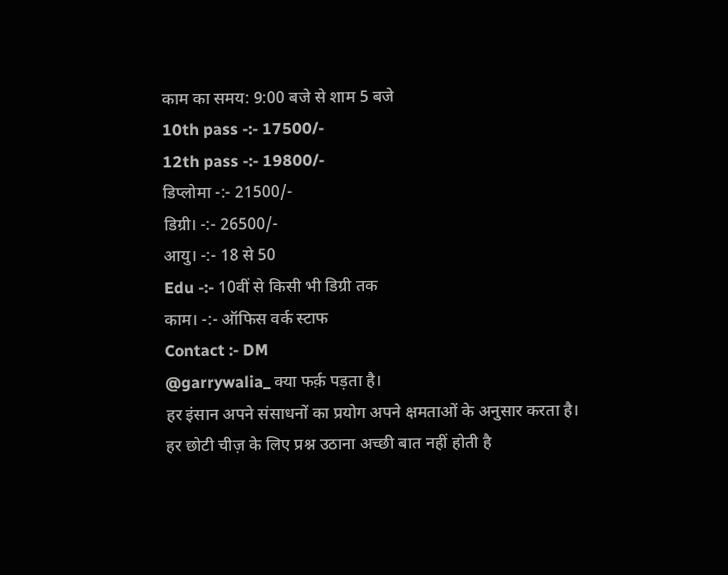काम का समय: 9:00 बजे से शाम 5 बजे
10th pass -:- 17500/-
12th pass -:- 19800/-
डिप्लोमा -:- 21500/-
डिग्री। -:- 26500/-
आयु। -:- 18 से 50
Edu -:- 10वीं से किसी भी डिग्री तक
काम। -:- ऑफिस वर्क स्टाफ
Contact :- DM
@garrywalia_ क्या फर्क़ पड़ता है।
हर इंसान अपने संसाधनों का प्रयोग अपने क्षमताओं के अनुसार करता है।
हर छोटी चीज़ के लिए प्रश्न उठाना अच्छी बात नहीं होती है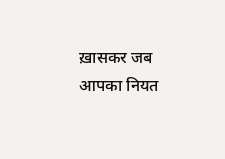ख़ासकर जब आपका नियत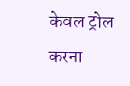केवल ट्रोल करना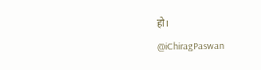हो।
@iChiragPaswan